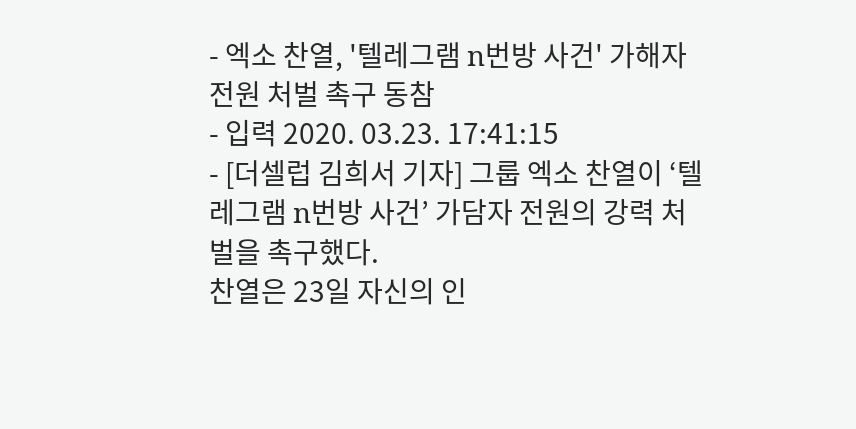- 엑소 찬열, '텔레그램 n번방 사건' 가해자 전원 처벌 촉구 동참
- 입력 2020. 03.23. 17:41:15
- [더셀럽 김희서 기자] 그룹 엑소 찬열이 ‘텔레그램 n번방 사건’ 가담자 전원의 강력 처벌을 촉구했다.
찬열은 23일 자신의 인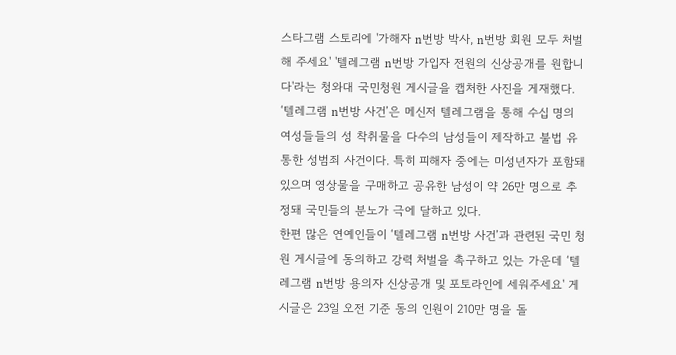스타그램 스토리에 '가해자 n번방 박사, n번방 회원 모두 처벌해 주세요' '텔레그램 n번방 가입자 전원의 신상공개를 원합니다'라는 청와대 국민청원 게시글을 캡처한 사진을 게재했다.
‘텔레그램 n번방 사건’은 메신저 텔레그램을 통해 수십 명의 여성들들의 성 착취물을 다수의 남성들이 제작하고 불법 유통한 성범죄 사건이다. 특히 피해자 중에는 미성년자가 포함돼있으며 영상물을 구매하고 공유한 남성이 약 26만 명으로 추정돼 국민들의 분노가 극에 달하고 있다.
한편 많은 연예인들이 ‘텔레그램 n번방 사건’과 관련된 국민 청원 게시글에 동의하고 강력 처벌을 촉구하고 있는 가운데 ‘텔레그램 n번방 용의자 신상공개 및 포토라인에 세워주세요' 게시글은 23일 오전 기준 동의 인원이 210만 명을 돌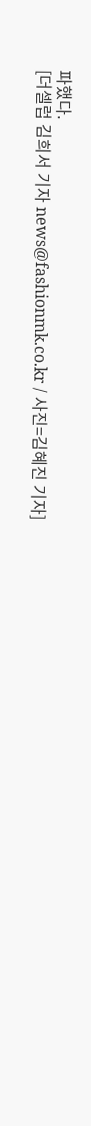파했다.
[더셀럽 김희서 기자 news@fashionmk.co.kr / 사진=김혜진 기자]